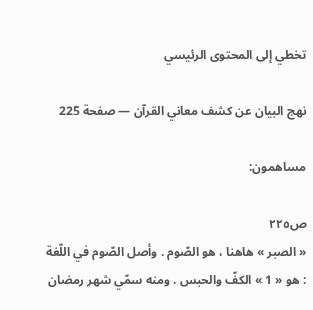تخطي إلى المحتوى الرئيسي

نهج البيان عن كشف معاني القرآن — صفحة 225

مساهمون:

ص٢٢٥
« الصبر » هاهنا ، هو الصّوم . وأصل الصّوم في اللّغة : هو « 1 » الكفّ والحبس . ومنه سمّي شهر رمضان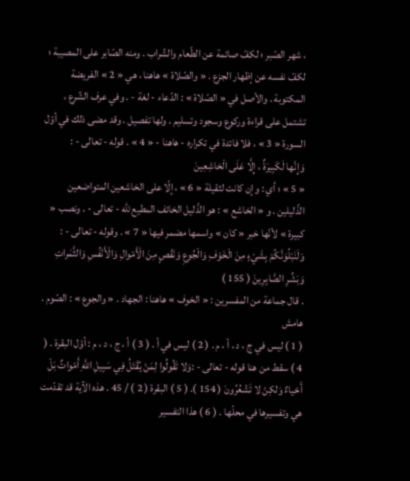، شهر الصّبر ؛ لكفّ صائمة عن الطّعام والشّراب . ومنه الصّابر على المصيبة ؛ لكفّ نفسه عن إظهار الجزع . « والصّلاة » هاهنا ، هي « 2 » الفريضة المكتوبة . والأصل في « الصّلاة » : الدّعاء - لغة - . وفي عرف الشّرع ، تشتمل على قراءة وركوع وسجود وتسليم . ولها تفصيل . وقد مضى ذلك في أوّل السورة « 3 » ، فلا فائدة في تكراره - هاهنا - « 4 » . قوله - تعالى - :
وَإِنَّها لَكَبِيرَةٌ ، إِلَّا عَلَى الْخاشِعِينَ
« 5 » ؛ أي : وإن كانت لثقيلة « 6 » ، إلّا على الخاشعين المتواضعين الذّليلين . و « الخاشع » : هو الذّليل الخائف المطيع للّه - تعالى - . ونصب « كبيرة » لأنّها خبر « كان » واسمها مضمر فيها « 7 » . وقوله - تعالى - :
وَلَنَبْلُوَنَّكُمْ بِشَيْءٍ مِنَ الْخَوْفِ وَالْجُوعِ وَنَقْصٍ مِنَ الْأَمْوالِ وَالْأَنْفُسِ وَالثَّمَراتِ وَبَشِّرِ الصَّابِرِينَ ( 155 )
. قال جماعة من المفسرين : « الخوف » هاهنا : الجهاد . « والجوع » : الصّوم .
هامش
( 1 ) ليس في ج ، د ، أ ، م . ( 2 ) ليس في أ . ( 3 ) أ ، ج ، د ، م : أوّل البقرة . ( 4 ) سقط من هنا قوله - تعالى - :وَلا تَقُولُوا لِمَنْ يُقْتَلُ فِي سَبِيلِ اللَّهِ أَمْواتٌ بَلْ أَحْياءٌ وَلكِنْ لا تَشْعُرُونَ ( 154 ). ( 5 ) البقرة ( 2 ) / 45 . هذه الآية قد تقدّمت هي وتفسيرها في محلّها . ( 6 ) هذا التفسير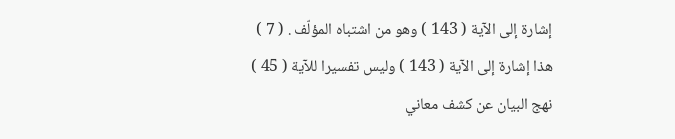إشارة إلى الآية ( 143 ) وهو من اشتباه المؤلّف . ( 7 ) هذا إشارة إلى الآية ( 143 ) وليس تفسيرا للآية ( 45 )
نهج البيان عن كشف معاني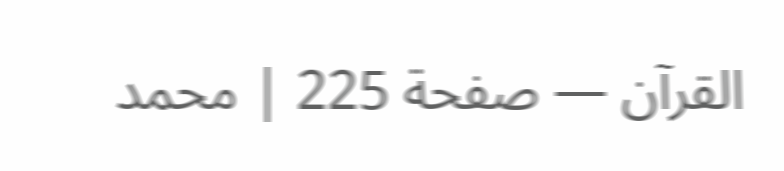القرآن — صفحة 225 | محمد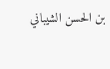بن الحسن الشيباني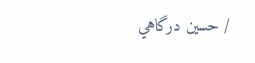/ حسين درگاهي